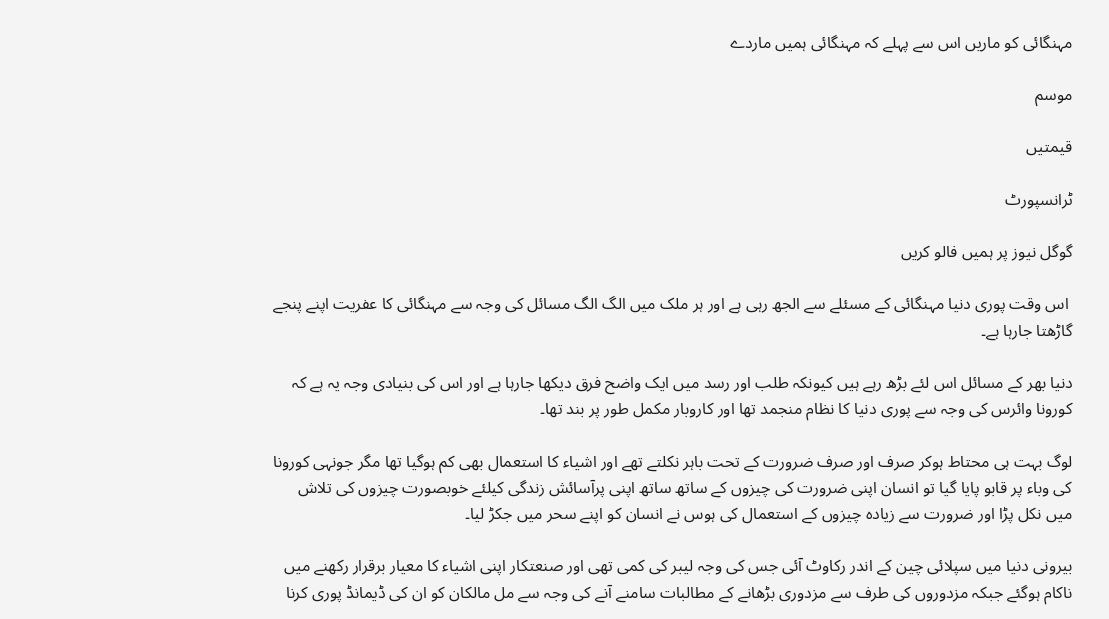مہنگائی کو ماریں اس سے پہلے کہ مہنگائی ہمیں ماردے

موسم

قیمتیں

ٹرانسپورٹ

گوگل نیوز پر ہمیں فالو کریں

 اس وقت پوری دنیا مہنگائی کے مسئلے سے الجھ رہی ہے اور ہر ملک میں الگ الگ مسائل کی وجہ سے مہنگائی کا عفریت اپنے پنجے گاڑھتا جارہا ہے۔

دنیا بھر کے مسائل اس لئے بڑھ رہے ہیں کیونکہ طلب اور رسد میں ایک واضح فرق دیکھا جارہا ہے اور اس کی بنیادی وجہ یہ ہے کہ کورونا وائرس کی وجہ سے پوری دنیا کا نظام منجمد تھا اور کاروبار مکمل طور پر بند تھا۔

لوگ بہت ہی محتاط ہوکر صرف اور صرف ضرورت کے تحت باہر نکلتے تھے اور اشیاء کا استعمال بھی کم ہوگیا تھا مگر جونہی کورونا کی وباء پر قابو پایا گیا تو انسان اپنی ضرورت کی چیزوں کے ساتھ ساتھ اپنی پرآسائش زندگی کیلئے خوبصورت چیزوں کی تلاش میں نکل پڑا اور ضرورت سے زیادہ چیزوں کے استعمال کی ہوس نے انسان کو اپنے سحر میں جکڑ لیا۔

بیرونی دنیا میں سپلائی چین کے اندر رکاوٹ آئی جس کی وجہ لیبر کی کمی تھی اور صنعتکار اپنی اشیاء کا معیار برقرار رکھنے میں ناکام ہوگئے جبکہ مزدوروں کی طرف سے مزدوری بڑھانے کے مطالبات سامنے آنے کی وجہ سے مل مالکان کو ان کی ڈیمانڈ پوری کرنا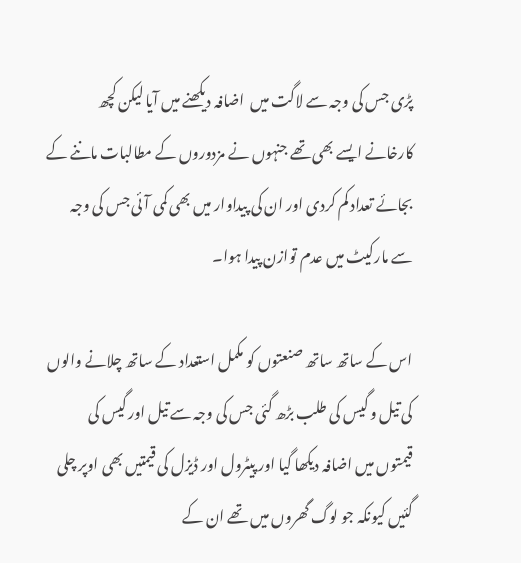پڑی جس کی وجہ سے لاگت میں  اضافہ دیکھنے میں آیا لیکن کچھ کارخانے ایسے بھی تھے جنہوں نے مزدوروں کے مطالبات ماننے کے بجائے تعداد کم کردی اور ان کی پیداوار میں بھی کمی آئی جس کی وجہ سے مارکیٹ میں عدم توازن پیدا ہوا۔

اس کے ساتھ ساتھ صنعتوں کو مکمل استعداد کے ساتھ چلانے والوں کی تیل و گیس کی طلب بڑھ گئی جس کی وجہ سے تیل اور گیس کی قیمتوں میں اضافہ دیکھا گیا اور پیٹرول اور ڈیزل کی قیمتیں بھی اوپر چلی گئیں کیونکہ جو لوگ گھروں میں تھے ان کے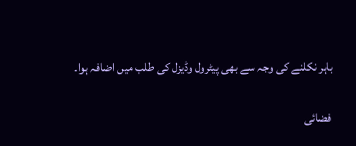باہر نکلنے کی وجہ سے بھی پیٹرول وڈیزل کی طلب میں اضافہ ہوا۔

فضائی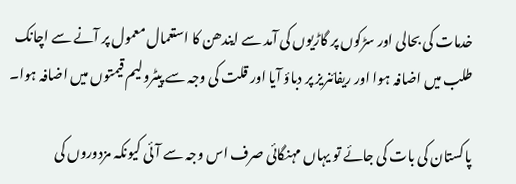خدمات کی بحالی اور سڑکوں پر گاڑیوں کی آمد سے ایندھن کا استعمال معمول پر آنے سے اچانک طلب میں اضافہ ہوا اور ریفائنریز پر دباؤ آیا اور قلت کی وجہ سے پیٹرولیم قیمتوں میں اضافہ ہوا۔

پاکستان کی بات کی جائے تو یہاں مہنگائی صرف اس وجہ سے آئی کیونکہ مزدوروں کی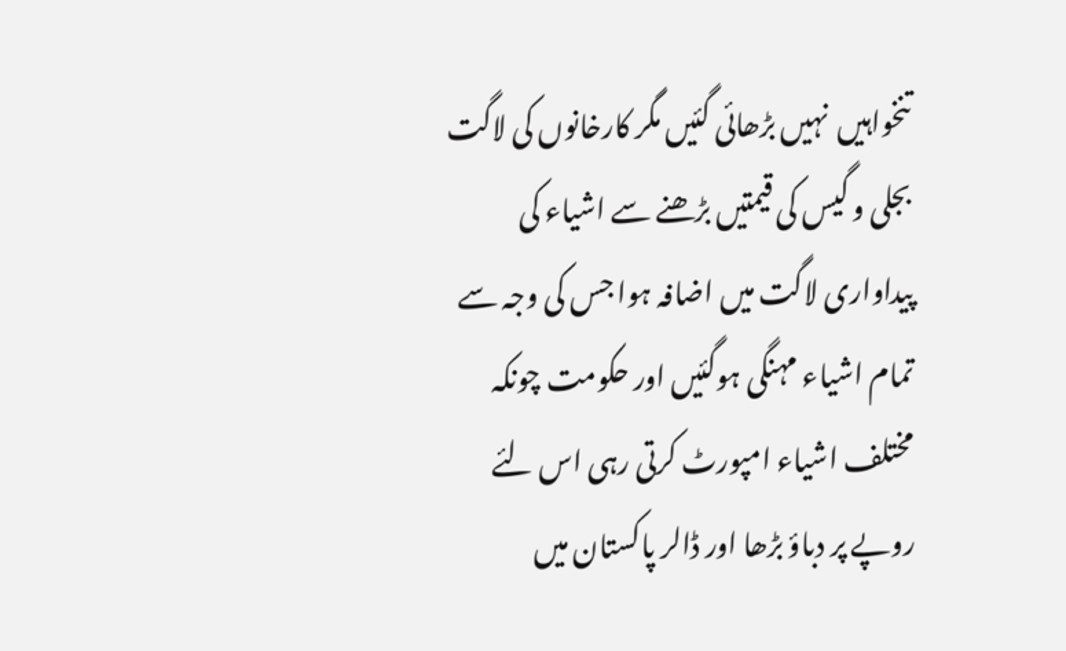تنخواہیں  نہیں بڑھائی گئیں مگر کارخانوں کی لاگت بجلی و گیس کی قیمتیں بڑھنے سے اشیاء کی پیداواری لاگت میں اضافہ ہوا جس کی وجہ سے تمام اشیاء مہنگی ہوگئیں اور حکومت چونکہ مختلف اشیاء امپورٹ کرتی رہی اس لئے روپے پر دباؤ بڑھا اور ڈالر پاکستان میں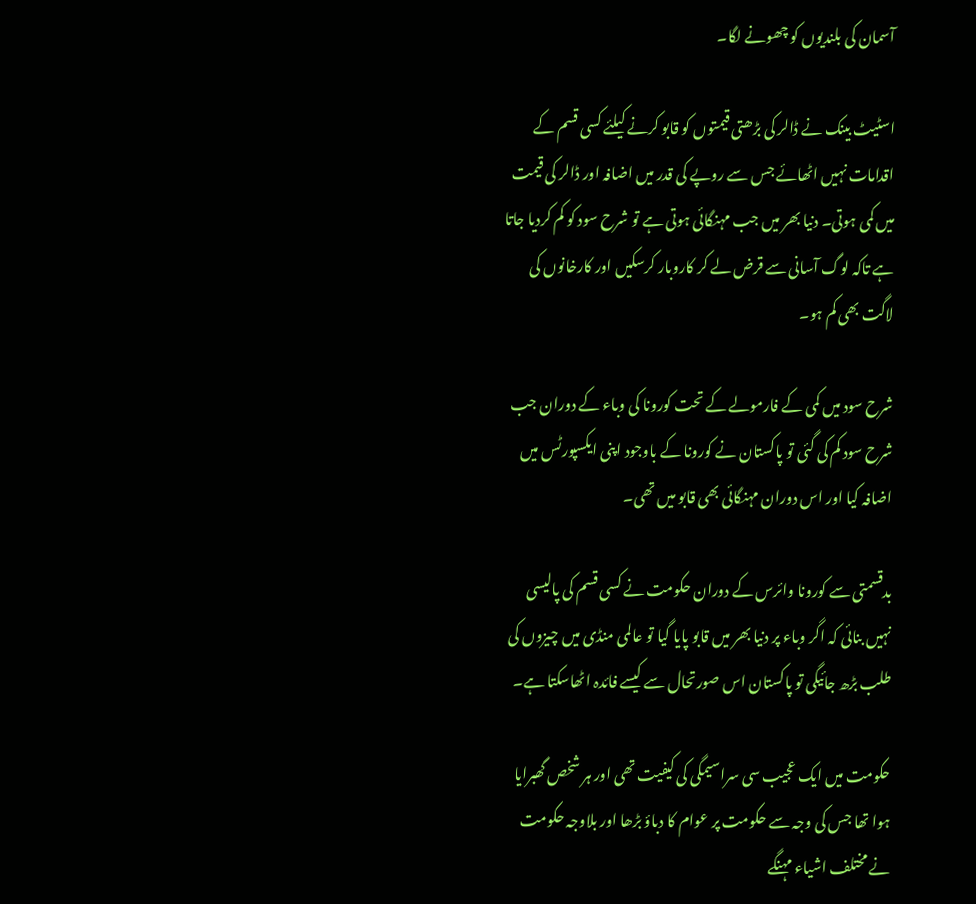آسمان کی بلندیوں کو چھونے لگا۔

اسٹیٹ بینک نے ڈالر کی بڑھتی قیمتوں کو قابو کرنے کیلئے کسی قسم کے اقدامات نہیں اٹھائے جس سے روپے کی قدر میں اضافہ اور ڈالر کی قیمت میں کمی ہوتی۔ دنیا بھر میں جب مہنگائی ہوتی ہے تو شرح سود کو کم کردیا جاتا ہے تاکہ لوگ آسانی سے قرض لے کر کاروبار کرسکیں اور کارخانوں کی لاگت بھی کم ہو۔

شرح سود میں کمی کے فارمولے کے تحت کورونا کی وباء کے دوران جب شرح سود کم کی گئی تو پاکستان نے کورونا کے باوجود اپنی ایکسپورٹس میں اضافہ کیا اور اس دوران مہنگائی بھی قابو میں تھی۔

بدقسمتی سے کورونا وائرس کے دوران حکومت نے کسی قسم کی پالیسی نہیں بنائی کہ اگر وباء پر دنیا بھر میں قابو پایا گیا تو عالمی منڈی میں چیزوں کی طلب بڑھ جائیگی تو پاکستان اس صورتحال سے کیسے فائدہ اٹھاسکتا ہے۔

حکومت میں ایک عجیب سی سراسیمگی کی کیفیت تھی اور ہر شخص گھبرایا ہوا تھا جس کی وجہ سے حکومت پر عوام کا دباؤ بڑھا اور بلاوجہ حکومت نے مختلف اشیاء مہنگے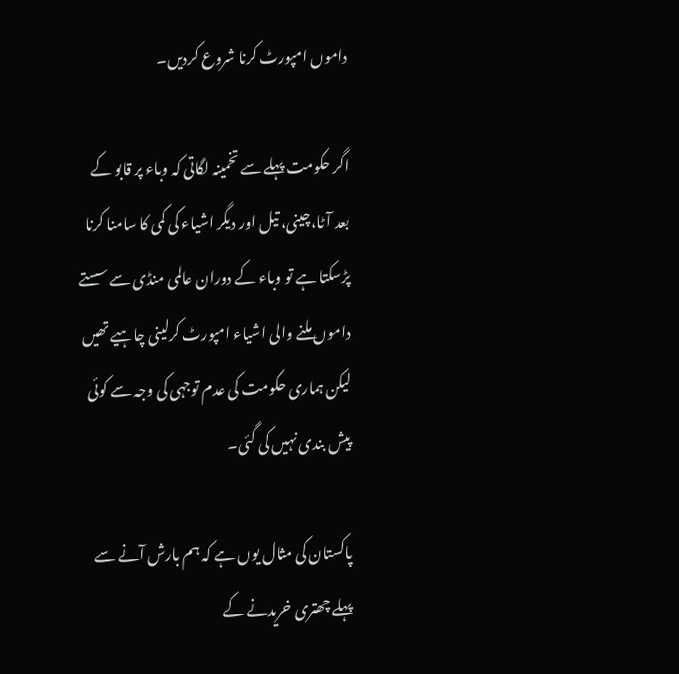داموں امپورٹ کرنا شروع کردیں۔

اگر حکومت پہلے سے تخمینہ لگاتی کہ وباء پر قابو کے بعد آٹا،چینی، تیل اور دیگر اشیاء کی کمی کا سامنا کرنا پڑسکتا ہے تو وباء کے دوران عالمی منڈی سے سستے داموں ملنے والی اشیاء امپورٹ کرلینی چاہیے تھیں لیکن ہماری حکومت کی عدم توجہی کی وجہ سے کوئی پیش بندی نہیں کی گئی۔

پاکستان کی مثال یوں ہے کہ ہم بارش آنے سے پہلے چھتری خریدنے کے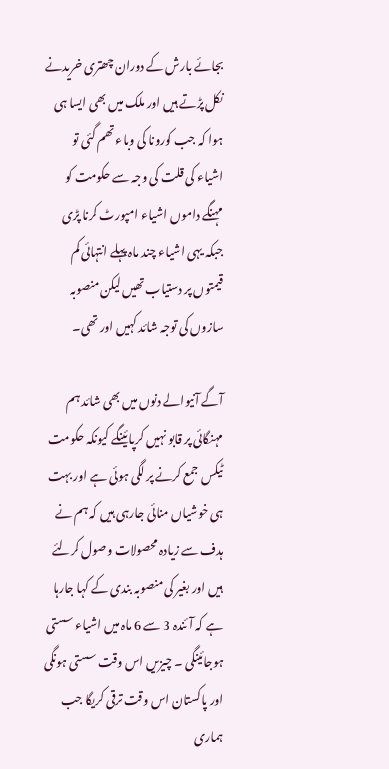بجائے بارش کے دوران چھتری خریدنے نکل پڑتے ہیں اور ملک میں بھی ایسا ہی ہوا کہ جب کورونا کی وباء تھم گئی تو اشیاء کی قلت کی وجہ سے حکومت کو مہنگے داموں اشیاء امپورٹ کرنا پڑی جبکہ یہی اشیاء چند ماہ پہلے انتہائی کم قیمتوں پر دستیاب تھیں لیکن منصوبہ سازوں کی توجہ شائد کہیں اور تھی۔

آگے آنیوالے دنوں میں بھی شائد ہم مہنگائی پر قابو نہیں کرپائینگے کیونکہ حکومت ٹیکس جمع کرنے پر لگی ہوئی ہے اور بہت ہی خوشیاں منائی جارہی ہیں کہ ہم نے ہدف سے زیادہ محصولات وصول کرلئے ہیں اور بغیر کی منصوبہ بندی کے کہا جارہا ہے کہ آئندہ 3 سے 6 ماہ میں اشیاء سستی ہوجائینگی ۔ چیزیں اس وقت سستی ہونگی اور پاکستان اس وقت ترقی کریگا جب ہماری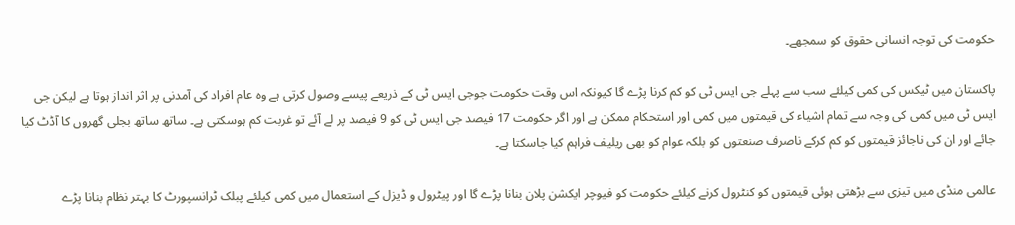حکومت کی توجہ انسانی حقوق کو سمجھے۔

پاکستان میں ٹیکس کی کمی کیلئے سب سے پہلے جی ایس ٹی کو کم کرنا پڑے گا کیونکہ اس وقت حکومت جوجی ایس ٹی کے ذریعے پیسے وصول کرتی ہے وہ عام افراد کی آمدنی پر اثر انداز ہوتا ہے لیکن جی ایس ٹی میں کمی کی وجہ سے تمام اشیاء کی قیمتوں میں کمی اور استحکام ممکن ہے اور اگر حکومت 17 فیصد جی ایس ٹی کو 9 فیصد پر لے آئے تو غربت کم ہوسکتی ہے۔ ساتھ ساتھ بجلی گھروں کا آڈٹ کیا جائے اور ان کی ناجائز قیمتوں کو کم کرکے ناصرف صنعتوں کو بلکہ عوام کو بھی ریلیف فراہم کیا جاسکتا ہے۔

عالمی منڈی میں تیزی سے بڑھتی ہوئی قیمتوں کو کنٹرول کرنے کیلئے حکومت کو فیوچر ایکشن پلان بنانا پڑے گا اور پیٹرول و ڈیزل کے استعمال میں کمی کیلئے پبلک ٹرانسپورٹ کا بہتر نظام بنانا پڑے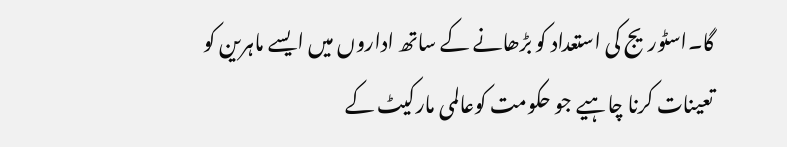گا۔اسٹوریج کی استعداد کو بڑھانے کے ساتھ اداروں میں ایسے ماہرین کو تعینات کرنا چاہیے جو حکومت کوعالمی مارکیٹ کے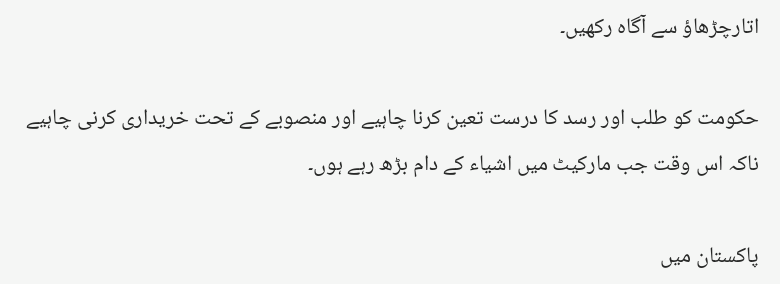اتارچڑھاؤ سے آگاہ رکھیں۔

حکومت کو طلب اور رسد کا درست تعین کرنا چاہیے اور منصوبے کے تحت خریداری کرنی چاہیے ناکہ اس وقت جب مارکیٹ میں اشیاء کے دام بڑھ رہے ہوں۔

پاکستان میں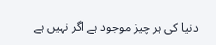دنیا کی ہر چیز موجود ہے اگر نہیں ہے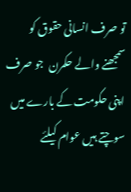تو صرف انسانی حقوق کو سمجھنے والے حکمرن  جو صرف اپنی حکومت کے بارے میں سوچتے ہیں عوام کیلئے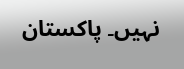نہیں۔ پاکستان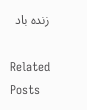زندہ باد

Related Posts